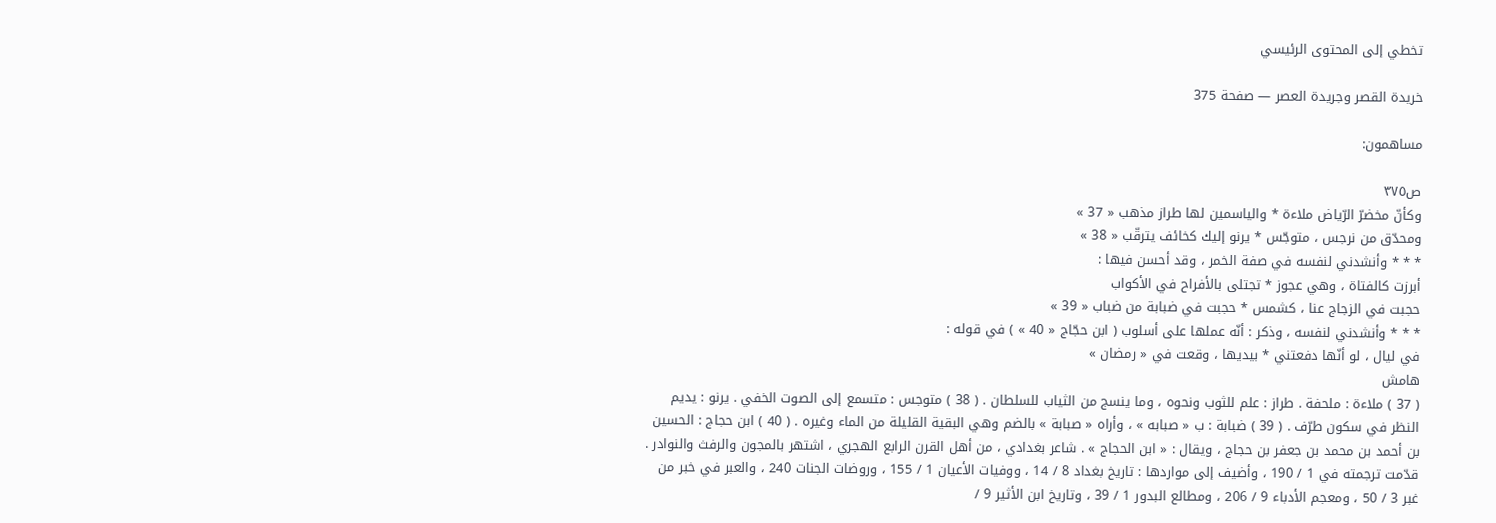تخطي إلى المحتوى الرئيسي

خريدة القصر وجريدة العصر — صفحة 375

مساهمون:

ص٣٧٥
وكأنّ مخضرّ الرّياض ملاءة * والياسمين لها طراز مذهب « 37 »
ومحدّق من نرجس ، متوجّس * يرنو إليك كخائف يترقّب « 38 »
* * * وأنشدني لنفسه في صفة الخمر ، وقد أحسن فيها :
أبرزت كالفتاة ، وهي عجوز * تجتلى بالأفراح في الأكواب
حجبت في الزجاج عنا ، كشمس * حجبت في ضبابة من ضباب « 39 »
* * * وأنشدني لنفسه ، وذكر : أنّه عملها على أسلوب ( ابن حجّاج « 40 » ) في قوله :
في ليال ، لو أنّها دفعتني * بيديها ، وقعت في « رمضان »
هامش
( 37 ) ملاءة : ملحفة . طراز : علم للثوب ونحوه ، وما ينسج من الثياب للسلطان . ( 38 ) متوجس : متسمع إلى الصوت الخفي . يرنو : يديم النظر في سكون طرّف . ( 39 ) ضبابة : ب « صبابه » ، وأراه « صبابة » بالضم وهي البقية القليلة من الماء وغيره . ( 40 ) ابن حجاج : الحسين بن أحمد بن محمد بن جعفر بن حجاج ، ويقال : « ابن الحجاج » . شاعر بغدادي ، من أهل القرن الرابع الهجري ، اشتهر بالمجون والرفث والنوادر . قدّمت ترجمته في 1 / 190 ، وأضيف إلى مواردها : تاريخ بغداد 8 / 14 ، ووفيات الأعيان 1 / 155 ، وروضات الجنات 240 ، والعبر في خبر من غبر 3 / 50 ، ومعجم الأدباء 9 / 206 ، ومطالع البدور 1 / 39 ، وتاريخ ابن الأثير 9 /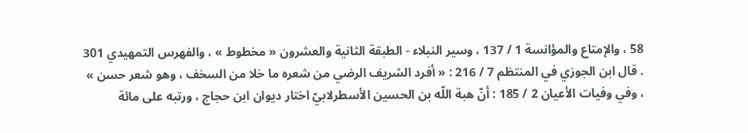58 ، والإمتاع والمؤانسة 1 / 137 ، وسير النبلاء - الطبقة الثانية والعشرون « مخطوط » ، والفهرس التمهيدي 301 . قال ابن الجوزي في المنتظم 7 / 216 : « أفرد الشريف الرضي من شعره ما خلا من السخف ، وهو شعر حسن » ، وفي وفيات الأعيان 2 / 185 : أنّ هبة اللّه بن الحسين الأسطرلابيّ اختار ديوان ابن حجاج ، ورتبه على مائة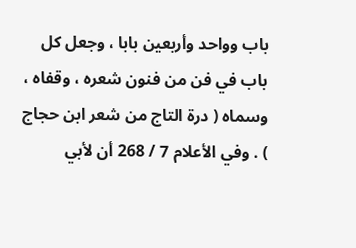باب وواحد وأربعين بابا ، وجعل كل باب في فن من فنون شعره ، وقفاه ، وسماه ( درة التاج من شعر ابن حجاج ) . وفي الأعلام 7 / 268 أن لأبي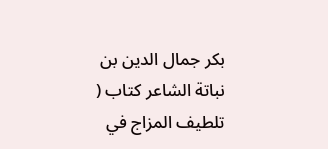بكر جمال الدين بن نباتة الشاعر كتاب ( تلطيف المزاج في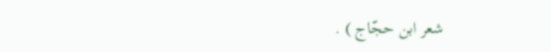شعر ابن حجّاج ) .